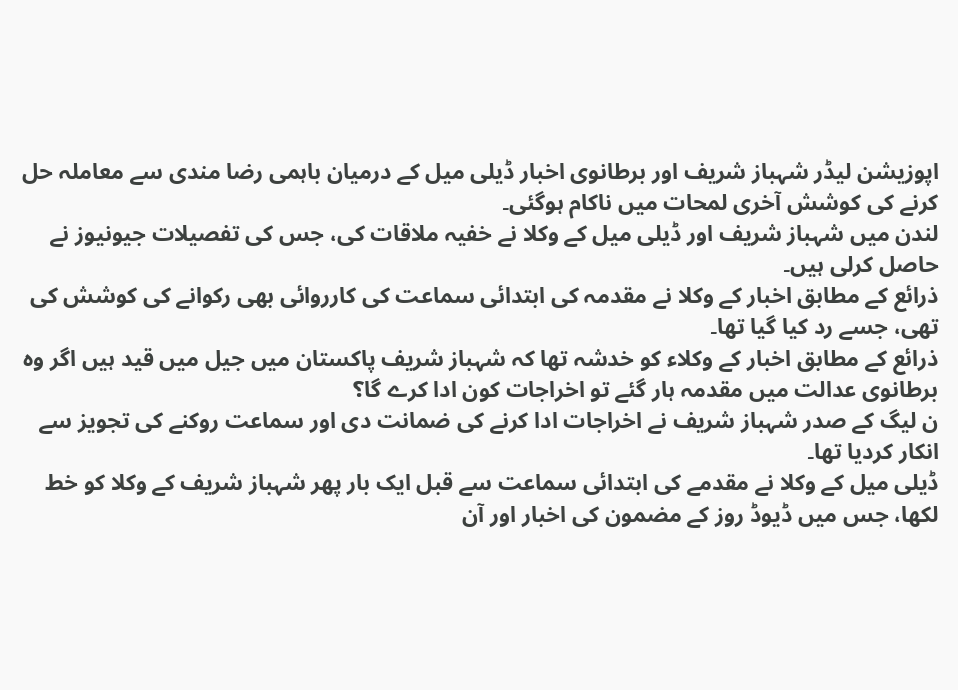اپوزیشن لیڈر شہباز شریف اور برطانوی اخبار ڈیلی میل کے درمیان باہمی رضا مندی سے معاملہ حل کرنے کی کوشش آخری لمحات میں ناکام ہوگئی۔
لندن میں شہباز شریف اور ڈیلی میل کے وکلا نے خفیہ ملاقات کی، جس کی تفصیلات جیونیوز نے حاصل کرلی ہیں۔
ذرائع کے مطابق اخبار کے وکلا نے مقدمہ کی ابتدائی سماعت کی کارروائی بھی رکوانے کی کوشش کی تھی، جسے رد کیا گیا تھا۔
ذرائع کے مطابق اخبار کے وکلاء کو خدشہ تھا کہ شہباز شریف پاکستان میں جیل میں قید ہیں اگر وہ برطانوی عدالت میں مقدمہ ہار گئے تو اخراجات کون ادا کرے گا؟
ن لیگ کے صدر شہباز شریف نے اخراجات ادا کرنے کی ضمانت دی اور سماعت روکنے کی تجویز سے انکار کردیا تھا۔
ڈیلی میل کے وکلا نے مقدمے کی ابتدائی سماعت سے قبل ایک بار پھر شہباز شریف کے وکلا کو خط لکھا، جس میں ڈیوڈ روز کے مضمون کی اخبار اور آن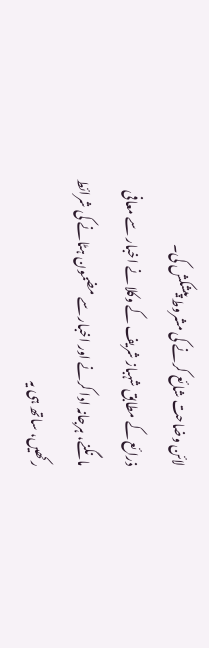لائن وضاحت شائع کرنے کی مشروط پیشکش کی۔
ذرائع کے مطابق شہباز شریف کے وکلا نے اخبار سے معافی مانگنے، ہرجانہ ادا کرنے اور اخبار سے مضمون ہٹانے کی شرائط رکھیں، ساتھ ہی یہ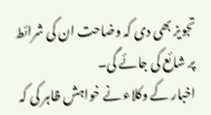تجویز بھی دی کہ وضاحت ان کی شرائط پر شائع کی جائے گی۔
اخبار کے وکلاء نے خواہش ظاہر کی کہ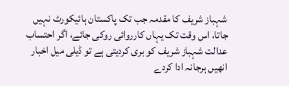شہباز شریف کا مقدمہ جب تک پاکستان ہائیکورٹ نہیں جاتا، اس وقت تک یہاں کارروائی روکی جائے، اگر احتساب عدالت شہباز شریف کو بری کردیتی ہے تو ڈیلی میل اخبار انھیں ہرجانہ ادا کردے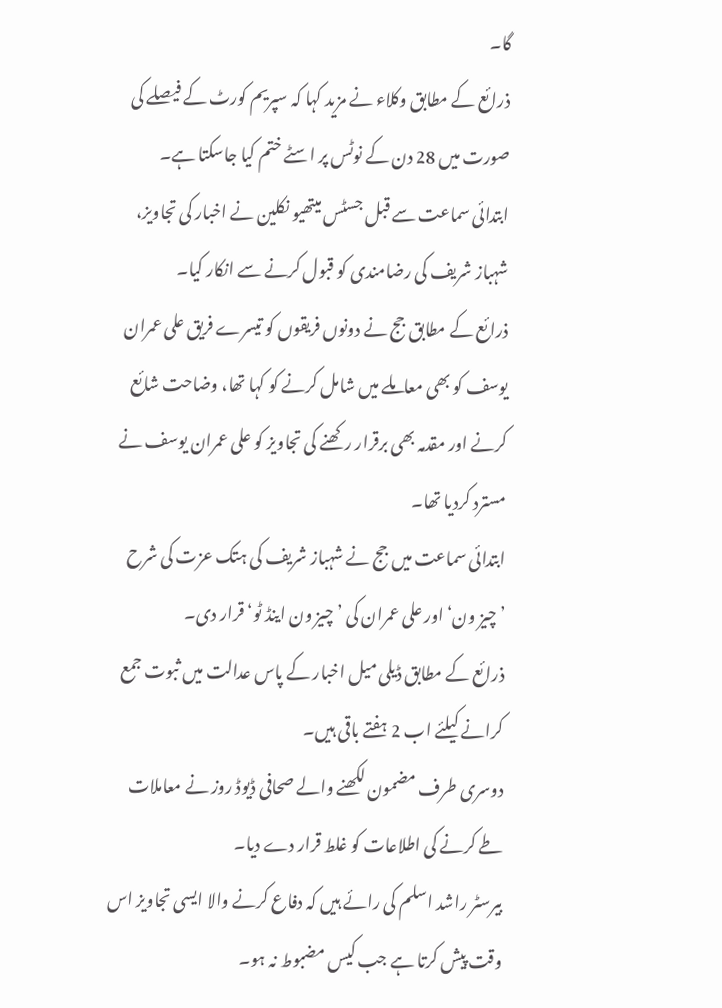گا۔
ذرائع کے مطابق وکلاء نے مزید کہا کہ سپریم کورٹ کے فیصلے کی صورت میں 28 دن کے نوٹس پر اسٹے ختم کیا جاسکتا ہے۔
ابتدائی سماعت سے قبل جسٹس میتھیو نکلین نے اخبار کی تجاویز، شہباز شریف کی رضامندی کو قبول کرنے سے انکار کیا۔
ذرائع کے مطابق جج نے دونوں فریقوں کو تیسرے فریق علی عمران یوسف کو بھی معاملے میں شامل کرنے کو کہا تھا، وضاحت شائع کرنے اور مقدمہ بھی برقرار رکھنے کی تجاویز کو علی عمران یوسف نے مسترد کردیا تھا۔
ابتدائی سماعت میں جج نے شہباز شریف کی ہتک عزت کی شرح ’چیز ون‘ اور علی عمران کی ’چیز ون اینڈ ٹو‘ قرار دی۔
ذرائع کے مطابق ڈیلی میل اخبار کے پاس عدالت میں ثبوت جمع کرانے کیلئے اب 2 ہفتے باقی ہیں۔
دوسری طرف مضمون لکھنے والے صحافی ڈیوڈ روز نے معاملات طے کرنے کی اطلاعات کو غلط قرار دے دیا۔
بیرسٹر راشد اسلم کی رائے ہیں کہ دفاع کرنے والا ایسی تجاویز اس وقت پیش کرتا ہے جب کیس مضبوط نہ ہو۔